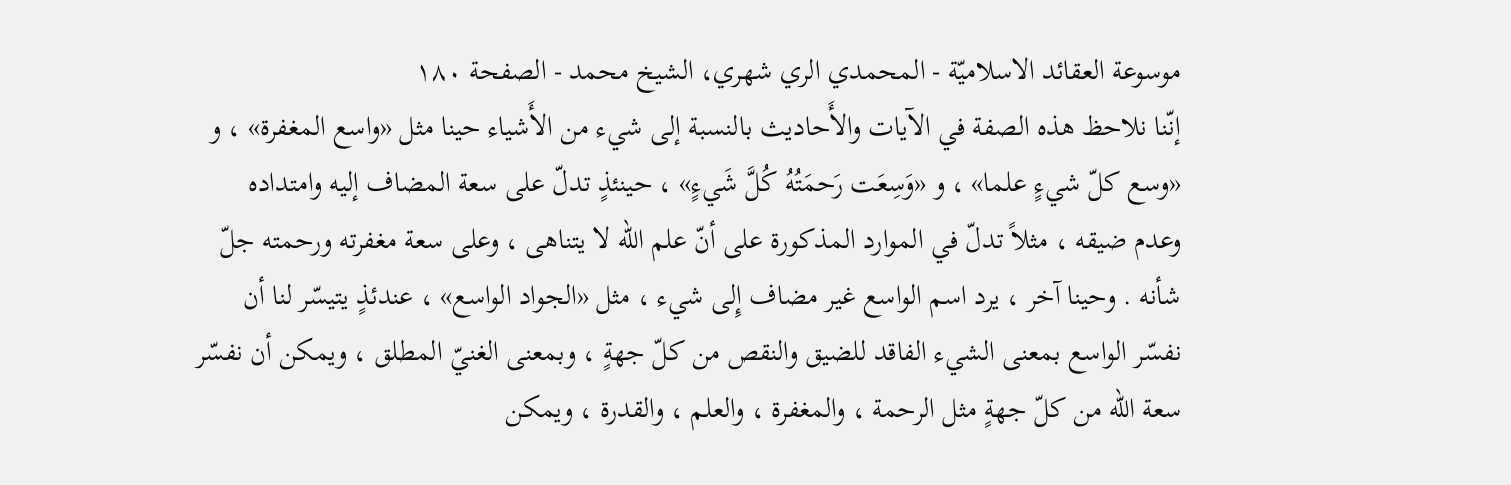موسوعة العقائد الاسلاميّة - المحمدي الري شهري، الشيخ محمد - الصفحة ١٨٠
إنّنا نلاحظ هذه الصفة في الآيات والأَحاديث بالنسبة إلى شيء من الأَشياء حينا مثل «واسع المغفرة» ، و «وسع كلّ شيءٍ علما» ، و «وَسِعَت رَحمَتُهُ كُلَّ شَيءٍ» ، حينئذٍ تدلّ على سعة المضاف إليه وامتداده وعدم ضيقه ، مثلاً تدلّ في الموارد المذكورة على أنّ علم اللّه لا يتناهى ، وعلى سعة مغفرته ورحمته جلّ شأنه . وحينا آخر ، يرد اسم الواسع غير مضاف إِلى شيء ، مثل «الجواد الواسع» ، عندئذٍ يتيسّر لنا أن نفسّر الواسع بمعنى الشيء الفاقد للضيق والنقص من كلّ جهةٍ ، وبمعنى الغنيّ المطلق ، ويمكن أن نفسّر سعة اللّه من كلّ جهةٍ مثل الرحمة ، والمغفرة ، والعلم ، والقدرة ، ويمكن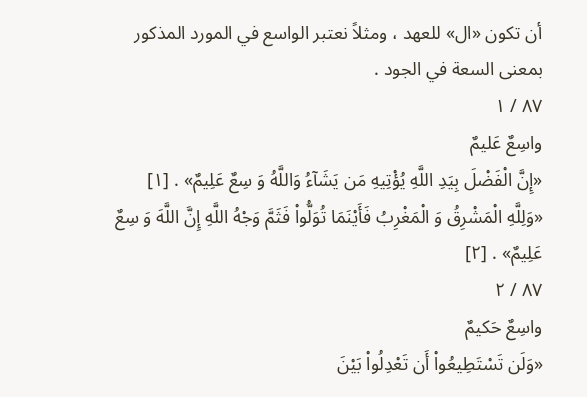أن تكون «ال» للعهد ، ومثلاً نعتبر الواسع في المورد المذكور بمعنى السعة في الجود .
٨٧ / ١
واسِعٌ عَليمٌ
«إِنَّ الْفَضْلَ بِيَدِ اللَّهِ يُؤْتِيهِ مَن يَشَآءُ وَاللَّهُ وَ سِعٌ عَلِيمٌ» . [١]
«وَلِلَّهِ الْمَشْرِقُ وَ الْمَغْرِبُ فَأَيْنَمَا تُوَلُّواْ فَثَمَّ وَجْهُ اللَّهِ إِنَّ اللَّهَ وَ سِعٌ عَلِيمٌ» . [٢]
٨٧ / ٢
واسِعٌ حَكيمٌ
«وَلَن تَسْتَطِيعُواْ أَن تَعْدِلُواْ بَيْنَ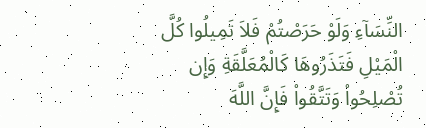النِّسَآءِ وَلَوْ حَرَصْتُمْ فَلاَ تَمِيلُوا كُلَّ الْمَيْلِ فَتَذَرُوهَا كَالْمُعَلَّقَةِ وَإِن تُصْلِحُواْ وَتَتَّقُواْ فَإِنَّ اللَّهَ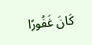كَانَ غَفُورًا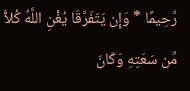رَّحِيمًا * وَإِن يَتَفَرَّقَا يُغْنِ اللَّهُ كُلاًّ مِّن سَعَتِهِ وَكَانَ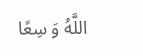اللَّهُ وَ سِعًا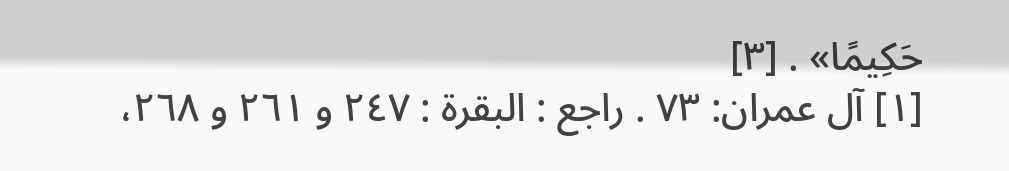حَكِيمًا» . [٣]
[١] آل عمران: ٧٣ . راجع : البقرة : ٢٤٧ و ٢٦١ و ٢٦٨،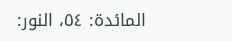المائدة: ٥٤، النور: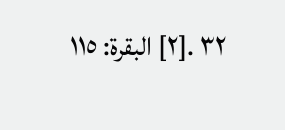٣٢ .[٢] البقرة: ١١٥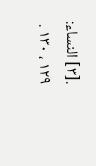.[٣] النساء: ١٢٩ ، ١٣٠ .